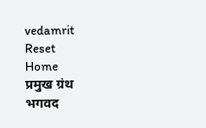vedamrit
Reset
Home
प्रमुख ग्रंथ
भगवद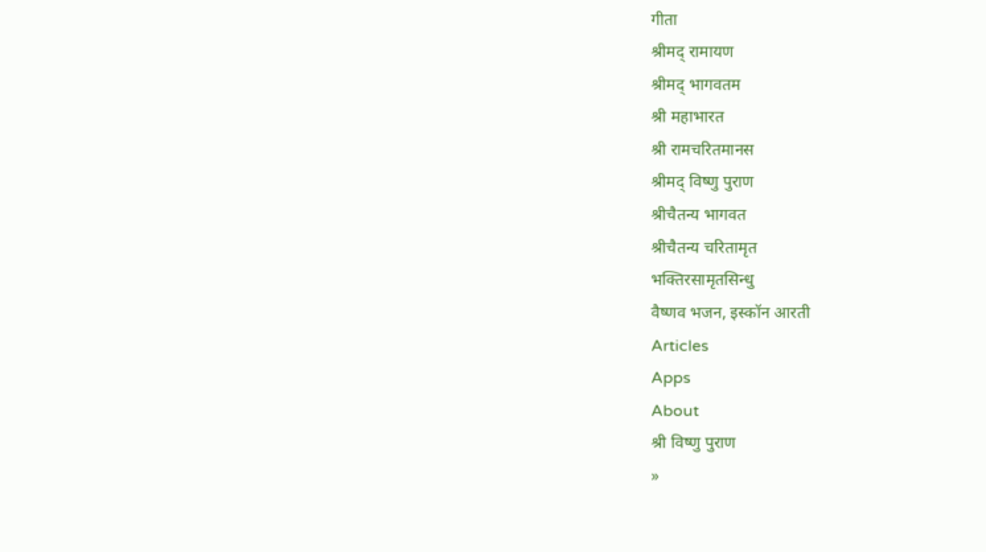गीता
श्रीमद् रामायण
श्रीमद् भागवतम
श्री महाभारत
श्री रामचरितमानस
श्रीमद् विष्णु पुराण
श्रीचैतन्य भागवत
श्रीचैतन्य चरितामृत
भक्तिरसामृतसिन्धु
वैष्णव भजन, इस्कॉन आरती
Articles
Apps
About
श्री विष्णु पुराण
»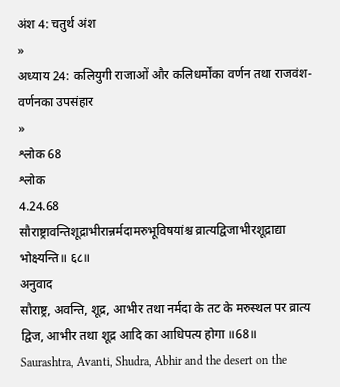अंश 4: चतुर्थ अंश
»
अध्याय 24: कलियुगी राजाओं और कलिधर्मोंका वर्णन तथा राजवंश-वर्णनका उपसंहार
»
श्लोक 68
श्लोक
4.24.68
सौराष्ट्रावन्तिशूद्राभीरान्नर्मदामरुभूविषयांश्च व्रात्यद्विजाभीरशूद्राद्या भोक्ष्यन्ति॥ ६८॥
अनुवाद
सौराष्ट्र, अवन्ति, शूद्र, आभीर तथा नर्मदा के तट के मरुस्थल पर व्रात्य द्विज, आभीर तथा शूद्र आदि का आधिपत्य होगा ॥68॥
Saurashtra, Avanti, Shudra, Abhir and the desert on the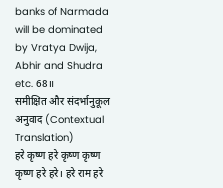banks of Narmada will be dominated by Vratya Dwija, Abhir and Shudra etc. 68॥
समीक्षित और संदर्भानुकूल अनुवाद (Contextual Translation)
हरे कृष्ण हरे कृष्ण कृष्ण कृष्ण हरे हरे। हरे राम हरे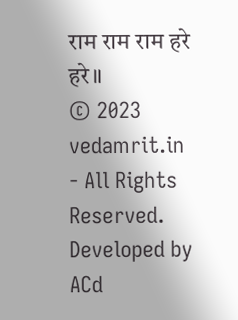राम राम राम हरे हरे॥
© 2023 vedamrit.in - All Rights Reserved. Developed by ACd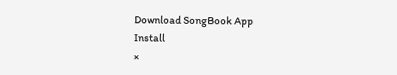Download SongBook App
Install
×